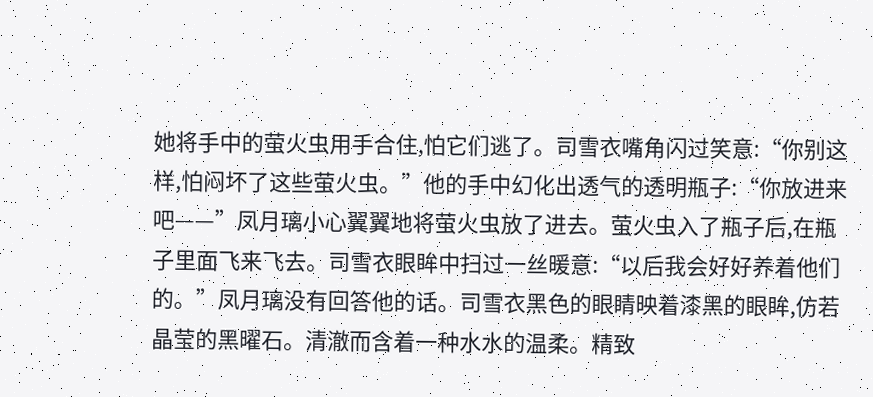她将手中的萤火虫用手合住,怕它们逃了。司雪衣嘴角闪过笑意:“你别这样,怕闷坏了这些萤火虫。”他的手中幻化出透气的透明瓶子:“你放进来吧——”凤月璃小心翼翼地将萤火虫放了进去。萤火虫入了瓶子后,在瓶子里面飞来飞去。司雪衣眼眸中扫过一丝暖意:“以后我会好好养着他们的。”凤月璃没有回答他的话。司雪衣黑色的眼睛映着漆黑的眼眸,仿若晶莹的黑曜石。清澈而含着一种水水的温柔。精致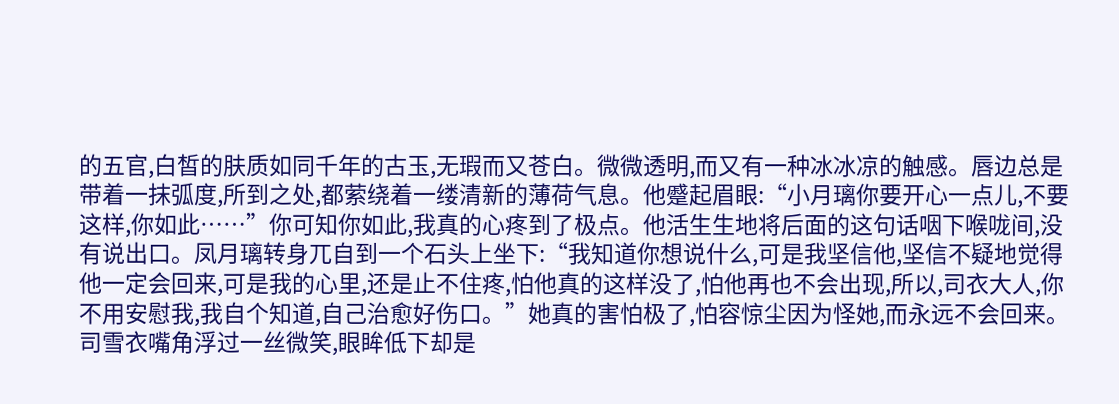的五官,白皙的肤质如同千年的古玉,无瑕而又苍白。微微透明,而又有一种冰冰凉的触感。唇边总是带着一抹弧度,所到之处,都萦绕着一缕清新的薄荷气息。他蹙起眉眼:“小月璃你要开心一点儿,不要这样,你如此……”你可知你如此,我真的心疼到了极点。他活生生地将后面的这句话咽下喉咙间,没有说出口。凤月璃转身兀自到一个石头上坐下:“我知道你想说什么,可是我坚信他,坚信不疑地觉得他一定会回来,可是我的心里,还是止不住疼,怕他真的这样没了,怕他再也不会出现,所以,司衣大人,你不用安慰我,我自个知道,自己治愈好伤口。”她真的害怕极了,怕容惊尘因为怪她,而永远不会回来。司雪衣嘴角浮过一丝微笑,眼眸低下却是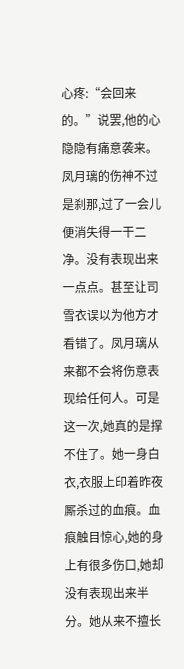心疼:“会回来的。”说罢,他的心隐隐有痛意袭来。凤月璃的伤神不过是刹那,过了一会儿便消失得一干二净。没有表现出来一点点。甚至让司雪衣误以为他方才看错了。凤月璃从来都不会将伤意表现给任何人。可是这一次,她真的是撑不住了。她一身白衣,衣服上印着昨夜厮杀过的血痕。血痕触目惊心,她的身上有很多伤口,她却没有表现出来半分。她从来不擅长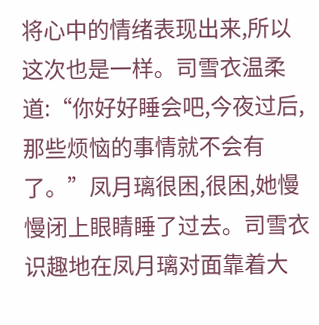将心中的情绪表现出来,所以这次也是一样。司雪衣温柔道:“你好好睡会吧,今夜过后,那些烦恼的事情就不会有了。”凤月璃很困,很困,她慢慢闭上眼睛睡了过去。司雪衣识趣地在凤月璃对面靠着大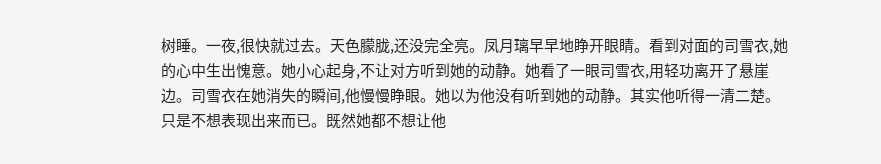树睡。一夜,很快就过去。天色朦胧,还没完全亮。凤月璃早早地睁开眼睛。看到对面的司雪衣,她的心中生出愧意。她小心起身,不让对方听到她的动静。她看了一眼司雪衣,用轻功离开了悬崖边。司雪衣在她消失的瞬间,他慢慢睁眼。她以为他没有听到她的动静。其实他听得一清二楚。只是不想表现出来而已。既然她都不想让他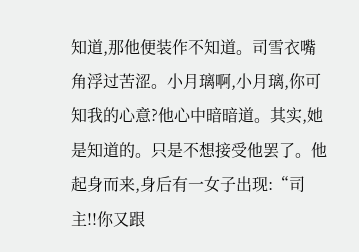知道,那他便装作不知道。司雪衣嘴角浮过苦涩。小月璃啊,小月璃,你可知我的心意?他心中暗暗道。其实,她是知道的。只是不想接受他罢了。他起身而来,身后有一女子出现:“司主!!你又跟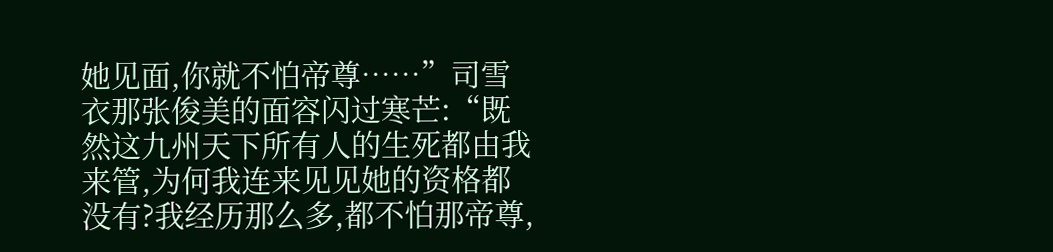她见面,你就不怕帝尊……”司雪衣那张俊美的面容闪过寒芒:“既然这九州天下所有人的生死都由我来管,为何我连来见见她的资格都没有?我经历那么多,都不怕那帝尊,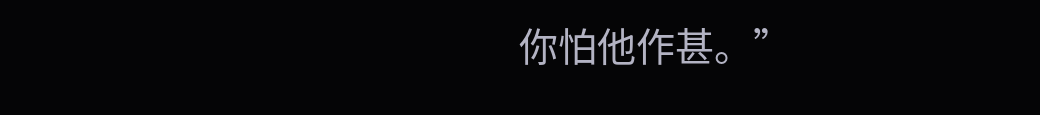你怕他作甚。”